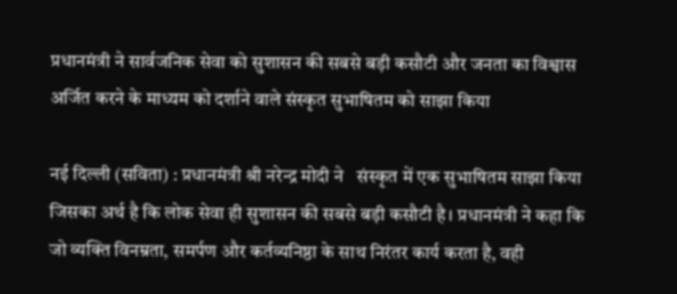प्रधानमंत्री ने सार्वजनिक सेवा को सुशासन की सबसे बड़ी कसौटी और जनता का विश्वास अर्जित करने के माध्यम को दर्शाने वाले संस्कृत सुभाषितम को साझा किया

नई दिल्ली (सविता) : प्रधानमंत्री श्री नरेन्द्र मोदी ने   संस्कृत में एक सुभाषितम साझा किया जिसका अर्थ है कि लोक सेवा ही सुशासन की सबसे बड़ी कसौटी है। प्रधानमंत्री ने कहा कि जो व्यक्ति विनम्रता, समर्पण और कर्तव्यनिष्ठा के साथ निरंतर कार्य करता है, वही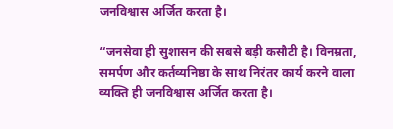जनविश्वास अर्जित करता है।

“जनसेवा ही सुशासन की सबसे बड़ी कसौटी है। विनम्रता, समर्पण और कर्तव्यनिष्ठा के साथ निरंतर कार्य करने वाला व्यक्ति ही जनविश्वास अर्जित करता है।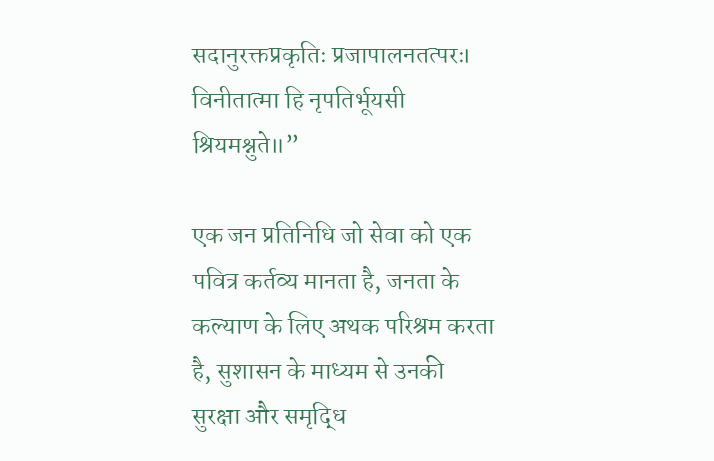सदानुरक्तप्रकृतिः प्रजापालनतत्परः।
विनीतात्मा हि नृपतिर्भूयसी श्रियमश्नुते॥”

एक जन प्रतिनिधि जो सेवा को एक पवित्र कर्तव्य मानता है, जनता के कल्याण के लिए अथक परिश्रम करता है, सुशासन के माध्यम से उनकी सुरक्षा और समृद्धि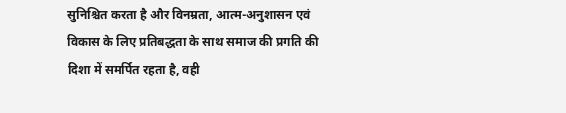सुनिश्चित करता है और विनम्रता, आत्म-अनुशासन एवं विकास के लिए प्रतिबद्धता के साथ समाज की प्रगति की दिशा में समर्पित रहता है, वही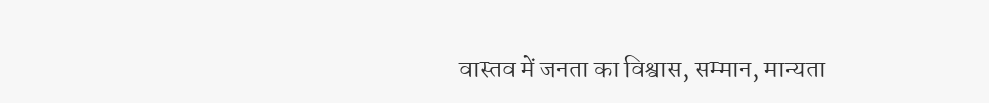वास्तव में जनता का विश्वास, सम्मान, मान्यता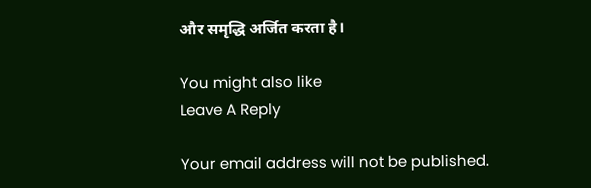और समृद्धि अर्जित करता है।

You might also like
Leave A Reply

Your email address will not be published.